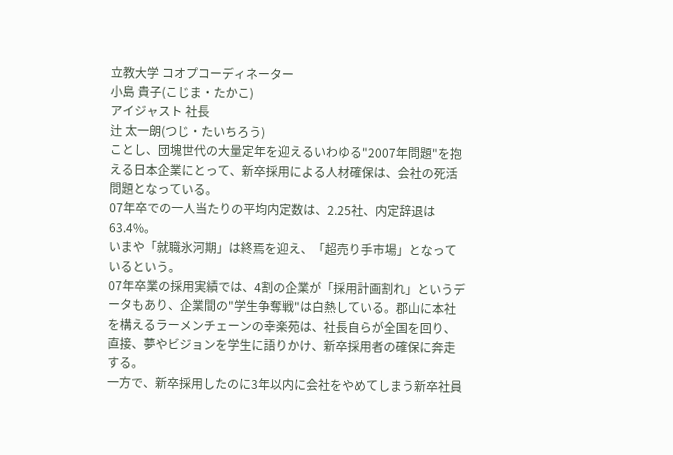立教大学 コオプコーディネーター
小島 貴子(こじま・たかこ)
アイジャスト 社長
辻 太一朗(つじ・たいちろう)
ことし、団塊世代の大量定年を迎えるいわゆる"2007年問題"を抱える日本企業にとって、新卒採用による人材確保は、会社の死活問題となっている。
07年卒での一人当たりの平均内定数は、2.25社、内定辞退は63.4%。
いまや「就職氷河期」は終焉を迎え、「超売り手市場」となっているという。
07年卒業の採用実績では、4割の企業が「採用計画割れ」というデータもあり、企業間の"学生争奪戦"は白熱している。郡山に本社を構えるラーメンチェーンの幸楽苑は、社長自らが全国を回り、直接、夢やビジョンを学生に語りかけ、新卒採用者の確保に奔走する。
一方で、新卒採用したのに3年以内に会社をやめてしまう新卒社員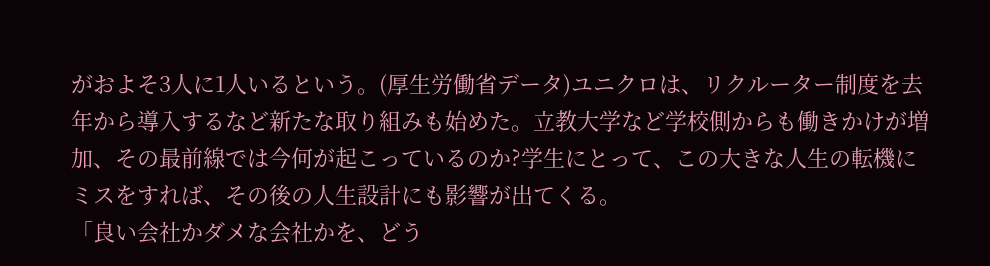がおよそ3人に1人いるという。(厚生労働省データ)ユニクロは、リクルーター制度を去年から導入するなど新たな取り組みも始めた。立教大学など学校側からも働きかけが増加、その最前線では今何が起こっているのか?学生にとって、この大きな人生の転機にミスをすれば、その後の人生設計にも影響が出てくる。
「良い会社かダメな会社かを、どう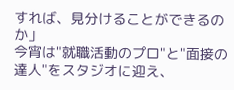すれば、見分けることができるのか」
今宵は"就職活動のプロ"と"面接の達人"をスタジオに迎え、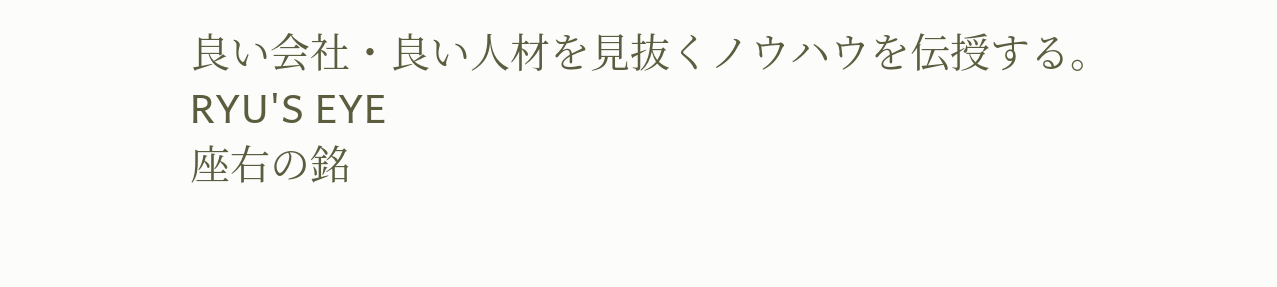良い会社・良い人材を見抜くノウハウを伝授する。
RYU'S EYE
座右の銘